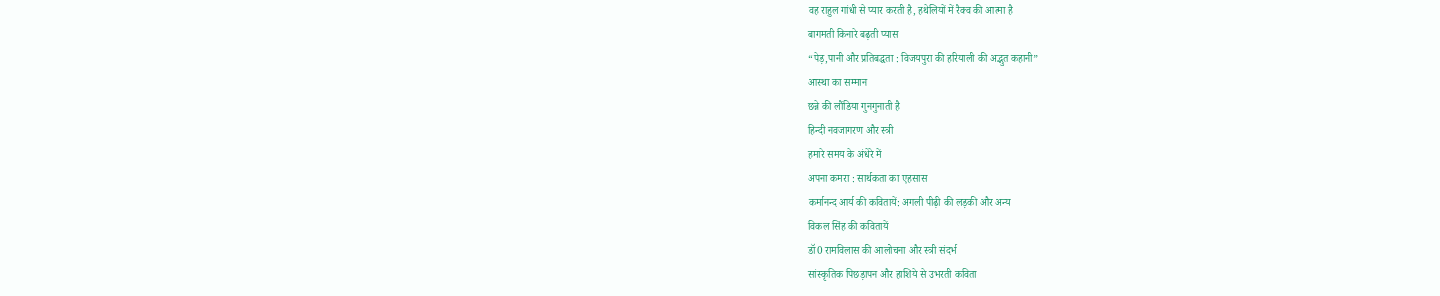वह राहुल गांधी से प्यार करती है, हथेलियों में रैक्व की आत्मा है
बागमती किनारे बढ़ती प्यास
“पेड़,पानी और प्रतिबद्धता : विजयपुरा की हरियाली की अद्भुत कहानी”
आस्था का सम्मान
छन्ने की लौंडिया गुनगुनाती है
हिन्दी नवजागरण और स्त्री
हमारे समय के अंधेरे में
अपना कमरा : सार्थकता का एहसास
कर्मानन्द आर्य की कवितायें: अगली पीढ़ी की लड़की और अन्य
विकल सिंह की कवितायें
डॉ0 रामविलास की आलोचना और स्त्री संदर्भ
सांस्कृतिक पिछड़ापन और हाशिये से उभरती कविता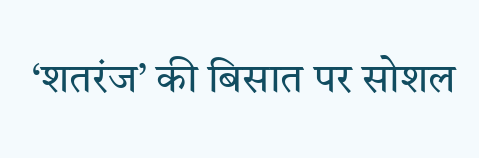‘शतरंज’ की बिसात पर सोशल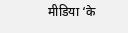मीडिया ‘के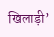खिलाड़ी’